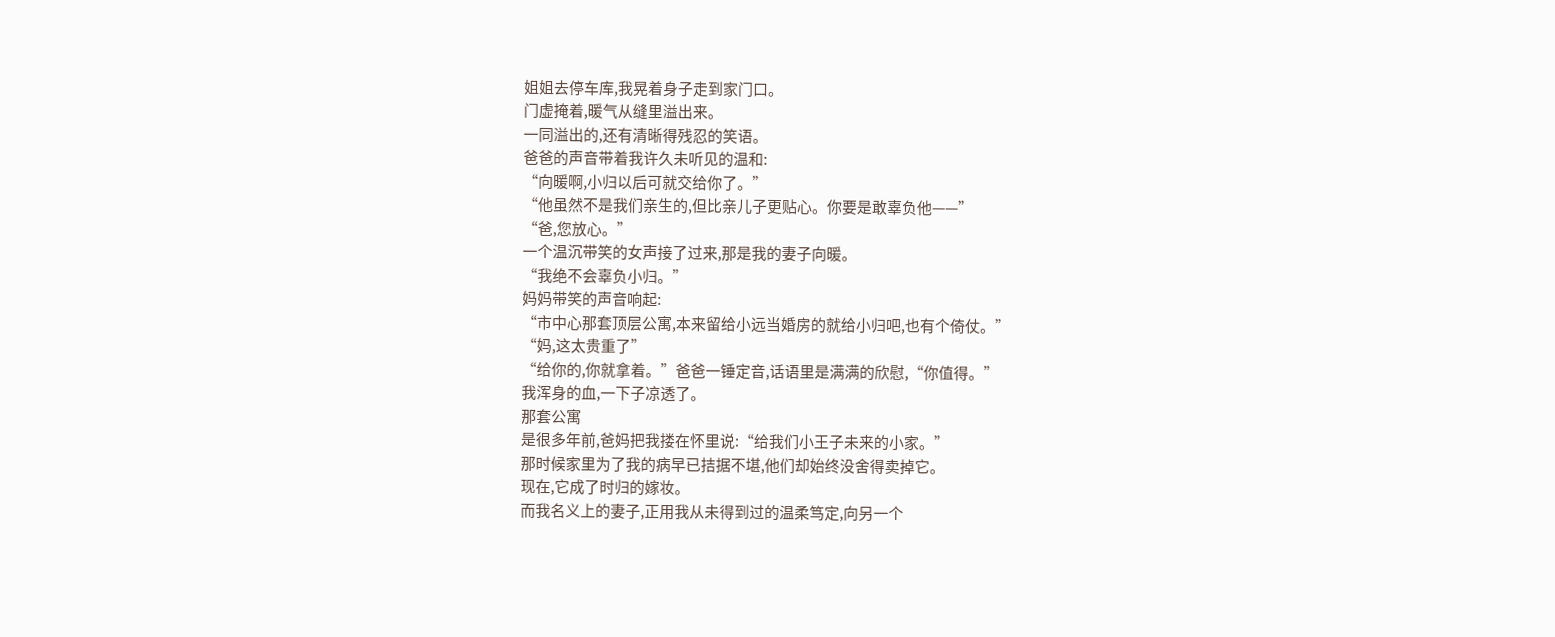姐姐去停车库,我晃着身子走到家门口。
门虚掩着,暖气从缝里溢出来。
一同溢出的,还有清晰得残忍的笑语。
爸爸的声音带着我许久未听见的温和:
“向暖啊,小归以后可就交给你了。”
“他虽然不是我们亲生的,但比亲儿子更贴心。你要是敢辜负他——”
“爸,您放心。”
一个温沉带笑的女声接了过来,那是我的妻子向暖。
“我绝不会辜负小归。”
妈妈带笑的声音响起:
“市中心那套顶层公寓,本来留给小远当婚房的就给小归吧,也有个倚仗。”
“妈,这太贵重了”
“给你的,你就拿着。”爸爸一锤定音,话语里是满满的欣慰,“你值得。”
我浑身的血,一下子凉透了。
那套公寓
是很多年前,爸妈把我搂在怀里说:“给我们小王子未来的小家。”
那时候家里为了我的病早已拮据不堪,他们却始终没舍得卖掉它。
现在,它成了时归的嫁妆。
而我名义上的妻子,正用我从未得到过的温柔笃定,向另一个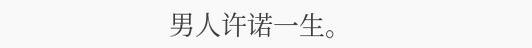男人许诺一生。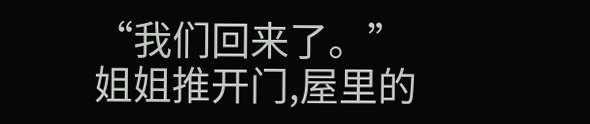“我们回来了。”
姐姐推开门,屋里的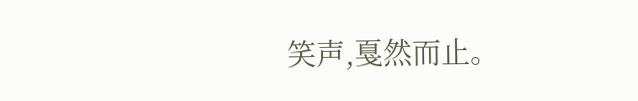笑声,戛然而止。